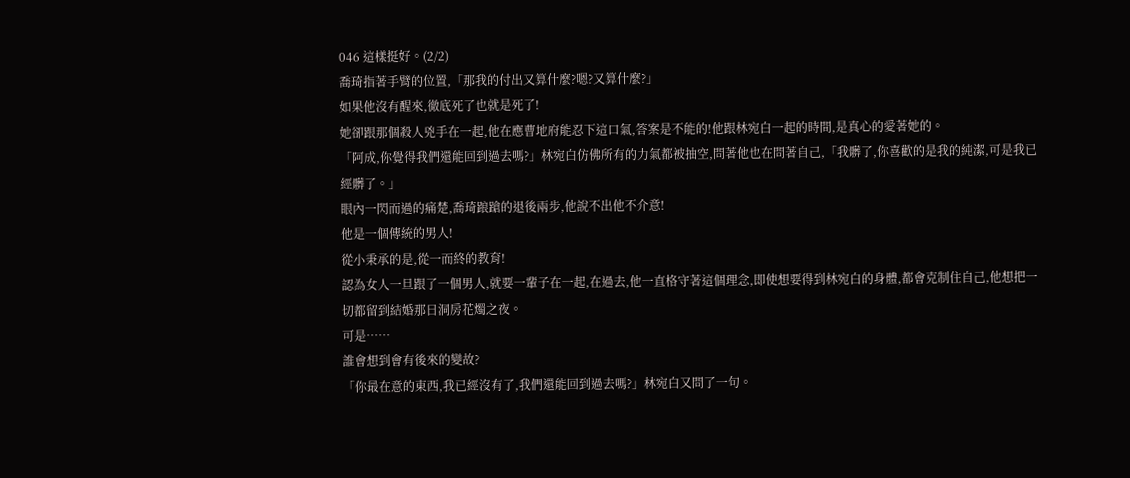046 這樣挺好。(2/2)
喬琦指著手臂的位置,「那我的付出又算什麼?嗯?又算什麼?」
如果他沒有醒來,徹底死了也就是死了!
她卻跟那個殺人兇手在一起,他在應曹地府能忍下這口氣,答案是不能的!他跟林宛白一起的時間,是真心的愛著她的。
「阿成,你覺得我們還能回到過去嗎?」林宛白仿佛所有的力氣都被抽空,問著他也在問著自己,「我髒了,你喜歡的是我的純潔,可是我已經髒了。」
眼內一閃而過的痛楚,喬琦踉蹌的退後兩步,他說不出他不介意!
他是一個傳統的男人!
從小秉承的是,從一而終的教育!
認為女人一旦跟了一個男人,就要一輩子在一起,在過去,他一直格守著這個理念,即使想要得到林宛白的身體,都會克制住自己,他想把一切都留到結婚那日洞房花燭之夜。
可是……
誰會想到會有後來的變故?
「你最在意的東西,我已經沒有了,我們還能回到過去嗎?」林宛白又問了一句。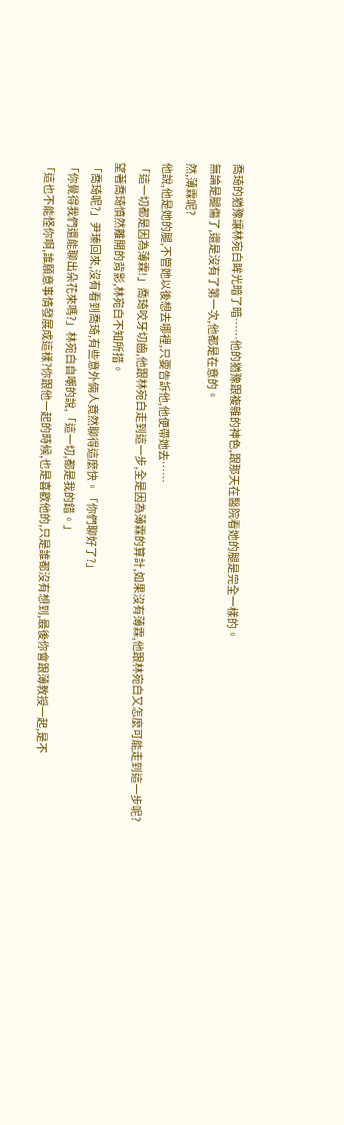喬琦的猶豫讓林宛白眸光暗了暗……他的猶豫跟複雜的神色,跟那天在醫院看她的腿是完全一樣的。
無論是腿傷了,還是沒有了第一次,他都是在意的。
然,薄霖呢?
他說,他是她的腿,不管她以後想去哪裡,只要告訴他,他便帶她去……
「這一切都是因為薄霖!」喬琦咬牙切齒,他跟林宛白走到這一步,全是因為薄霖的算計,如果沒有薄霖,他跟林宛白又怎麼可能走到這一步呢?
望著喬琦憤然離開的背影,林宛白不知所措。
「喬琦呢?」尹瑧回來,沒有看到喬琦,有些意外倆人竟然聊得這麼快。「你們聊好了?」
「你覺得我們還能聊出朵花來嗎?」林宛白自嘲的說,「這一切,都是我的錯。」
「這也不能怪你啊,誰願意事情發展成這樣?你跟他一起的時候,也是喜歡他的,只是誰都沒有想到,最後你會跟薄教授一起,是不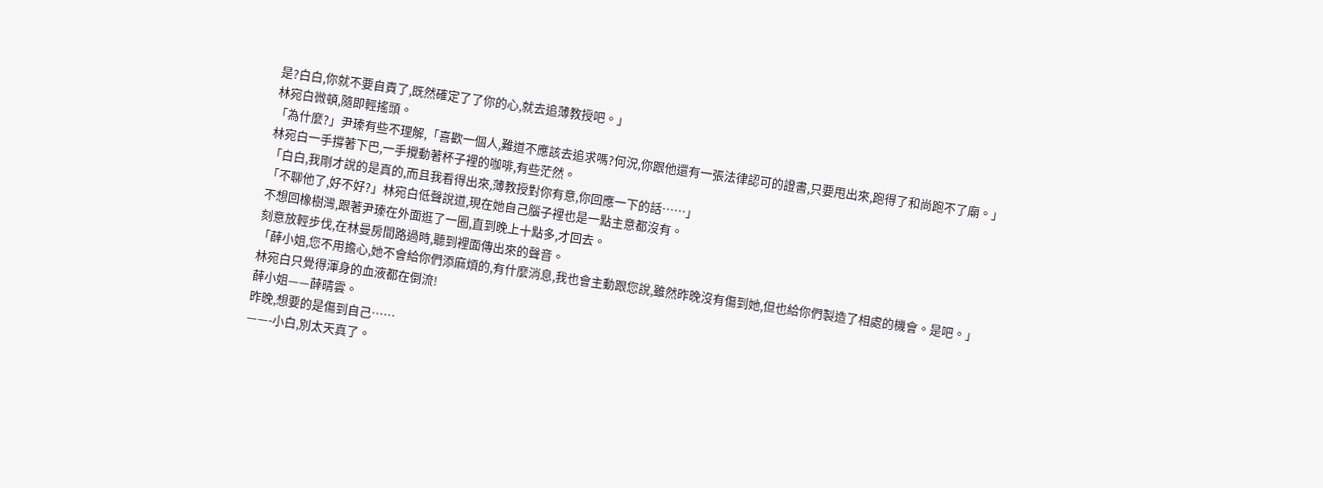是?白白,你就不要自責了,既然確定了了你的心,就去追薄教授吧。」
林宛白微頓,隨即輕搖頭。
「為什麼?」尹瑧有些不理解,「喜歡一個人,難道不應該去追求嗎?何況,你跟他還有一張法律認可的證書,只要甩出來,跑得了和尚跑不了廟。」
林宛白一手撐著下巴,一手攪動著杯子裡的咖啡,有些茫然。
「白白,我剛才說的是真的,而且我看得出來,薄教授對你有意,你回應一下的話……」
「不聊他了,好不好?」林宛白低聲說道,現在她自己腦子裡也是一點主意都沒有。
不想回橡樹灣,跟著尹瑧在外面逛了一圈,直到晚上十點多,才回去。
刻意放輕步伐,在林曼房間路過時,聽到裡面傳出來的聲音。
「薛小姐,您不用擔心,她不會給你們添麻煩的,有什麼消息,我也會主動跟您說,雖然昨晚沒有傷到她,但也給你們製造了相處的機會。是吧。」
林宛白只覺得渾身的血液都在倒流!
薛小姐——薛晴雲。
昨晚,想要的是傷到自己……
——-小白,別太天真了。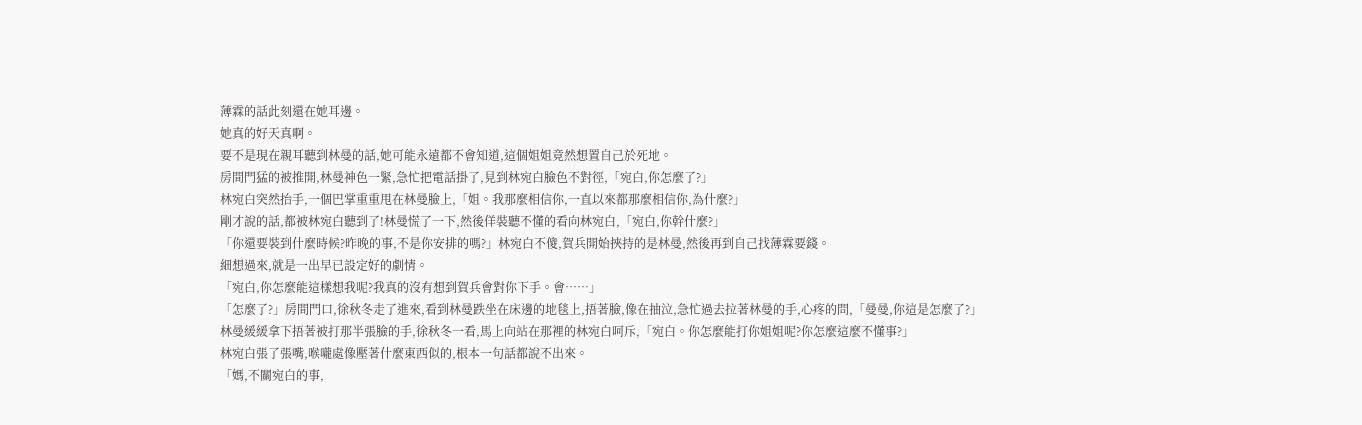薄霖的話此刻還在她耳邊。
她真的好天真啊。
要不是現在親耳聽到林曼的話,她可能永遠都不會知道,這個姐姐竟然想置自己於死地。
房間門猛的被推開,林曼神色一緊,急忙把電話掛了,見到林宛白臉色不對徑,「宛白,你怎麼了?」
林宛白突然抬手,一個巴掌重重甩在林曼臉上,「姐。我那麼相信你,一直以來都那麼相信你,為什麼?」
剛才說的話,都被林宛白聽到了!林曼慌了一下,然後佯裝聽不懂的看向林宛白,「宛白,你幹什麼?」
「你還要裝到什麼時候?昨晚的事,不是你安排的嗎?」林宛白不傻,賀兵開始挾持的是林曼,然後再到自己找薄霖要錢。
細想過來,就是一出早已設定好的劇情。
「宛白,你怎麼能這樣想我呢?我真的沒有想到賀兵會對你下手。會……」
「怎麼了?」房間門口,徐秋冬走了進來,看到林曼跌坐在床邊的地毯上,捂著臉,像在抽泣,急忙過去拉著林曼的手,心疼的問,「曼曼,你這是怎麼了?」
林曼緩緩拿下捂著被打那半張臉的手,徐秋冬一看,馬上向站在那裡的林宛白呵斥,「宛白。你怎麼能打你姐姐呢?你怎麼這麼不懂事?」
林宛白張了張嘴,喉嚨處像壓著什麼東西似的,根本一句話都說不出來。
「媽,不關宛白的事,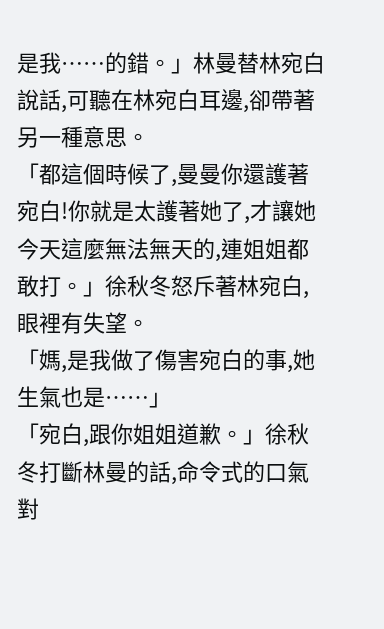是我……的錯。」林曼替林宛白說話,可聽在林宛白耳邊,卻帶著另一種意思。
「都這個時候了,曼曼你還護著宛白!你就是太護著她了,才讓她今天這麼無法無天的,連姐姐都敢打。」徐秋冬怒斥著林宛白,眼裡有失望。
「媽,是我做了傷害宛白的事,她生氣也是……」
「宛白,跟你姐姐道歉。」徐秋冬打斷林曼的話,命令式的口氣對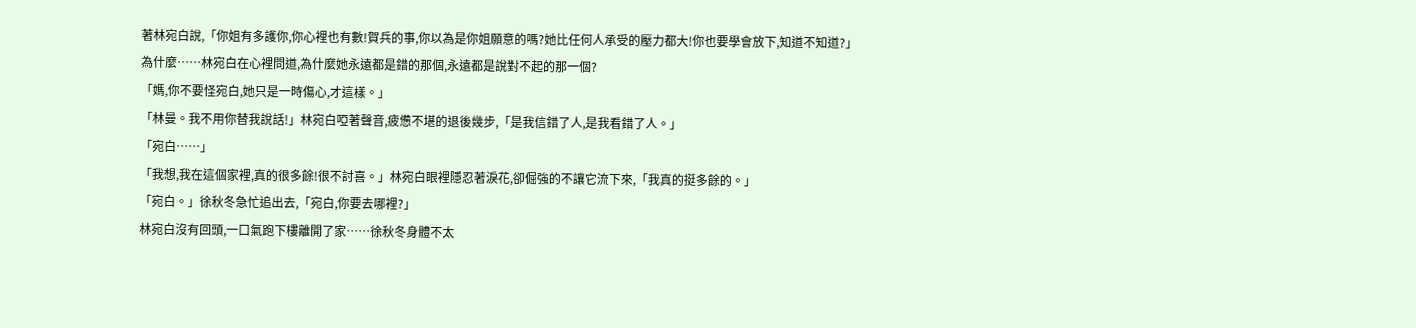著林宛白說,「你姐有多護你,你心裡也有數!賀兵的事,你以為是你姐願意的嗎?她比任何人承受的壓力都大!你也要學會放下,知道不知道?」
為什麼……林宛白在心裡問道,為什麼她永遠都是錯的那個,永遠都是說對不起的那一個?
「媽,你不要怪宛白,她只是一時傷心,才這樣。」
「林曼。我不用你替我說話!」林宛白啞著聲音,疲憊不堪的退後幾步,「是我信錯了人,是我看錯了人。」
「宛白……」
「我想,我在這個家裡,真的很多餘!很不討喜。」林宛白眼裡隱忍著淚花,卻倔強的不讓它流下來,「我真的挺多餘的。」
「宛白。」徐秋冬急忙追出去,「宛白,你要去哪裡?」
林宛白沒有回頭,一口氣跑下樓離開了家……徐秋冬身體不太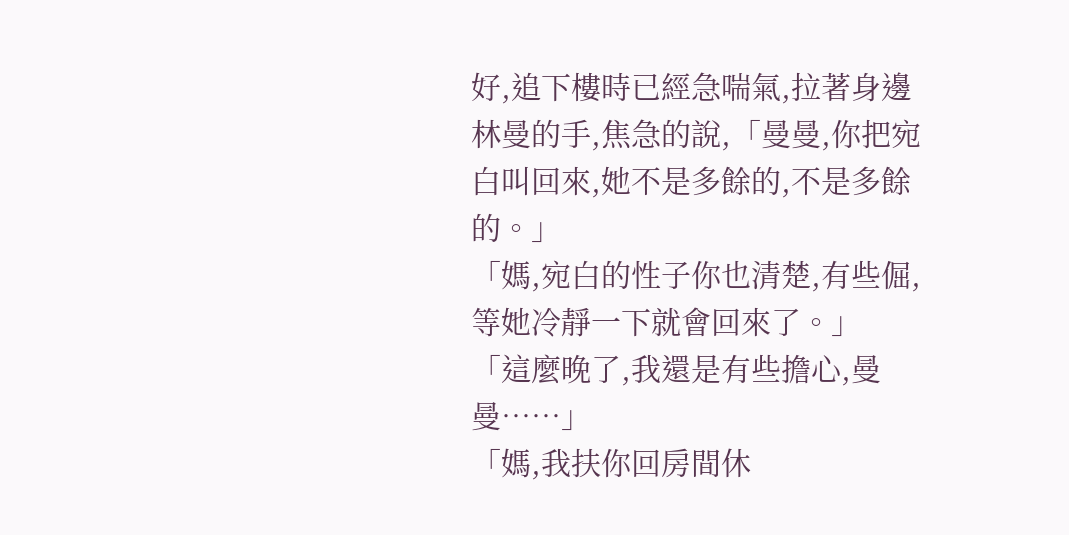好,追下樓時已經急喘氣,拉著身邊林曼的手,焦急的說,「曼曼,你把宛白叫回來,她不是多餘的,不是多餘的。」
「媽,宛白的性子你也清楚,有些倔,等她冷靜一下就會回來了。」
「這麼晚了,我還是有些擔心,曼曼……」
「媽,我扶你回房間休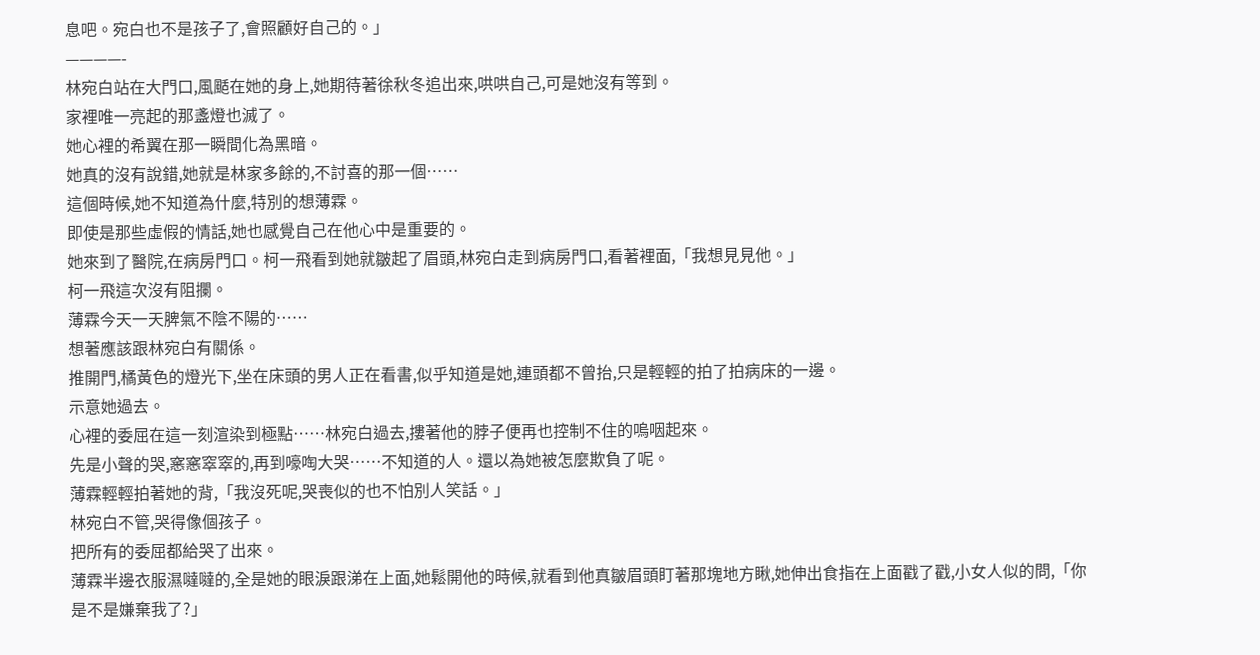息吧。宛白也不是孩子了,會照顧好自己的。」
————-
林宛白站在大門口,風颳在她的身上,她期待著徐秋冬追出來,哄哄自己,可是她沒有等到。
家裡唯一亮起的那盞燈也滅了。
她心裡的希翼在那一瞬間化為黑暗。
她真的沒有說錯,她就是林家多餘的,不討喜的那一個……
這個時候,她不知道為什麼,特別的想薄霖。
即使是那些虛假的情話,她也感覺自己在他心中是重要的。
她來到了醫院,在病房門口。柯一飛看到她就皺起了眉頭,林宛白走到病房門口,看著裡面,「我想見見他。」
柯一飛這次沒有阻攔。
薄霖今天一天脾氣不陰不陽的……
想著應該跟林宛白有關係。
推開門,橘黃色的燈光下,坐在床頭的男人正在看書,似乎知道是她,連頭都不曾抬,只是輕輕的拍了拍病床的一邊。
示意她過去。
心裡的委屈在這一刻渲染到極點……林宛白過去,摟著他的脖子便再也控制不住的嗚咽起來。
先是小聲的哭,窸窸窣窣的,再到嚎啕大哭……不知道的人。還以為她被怎麼欺負了呢。
薄霖輕輕拍著她的背,「我沒死呢,哭喪似的也不怕別人笑話。」
林宛白不管,哭得像個孩子。
把所有的委屈都給哭了出來。
薄霖半邊衣服濕噠噠的,全是她的眼淚跟涕在上面,她鬆開他的時候,就看到他真皺眉頭盯著那塊地方瞅,她伸出食指在上面戳了戳,小女人似的問,「你是不是嫌棄我了?」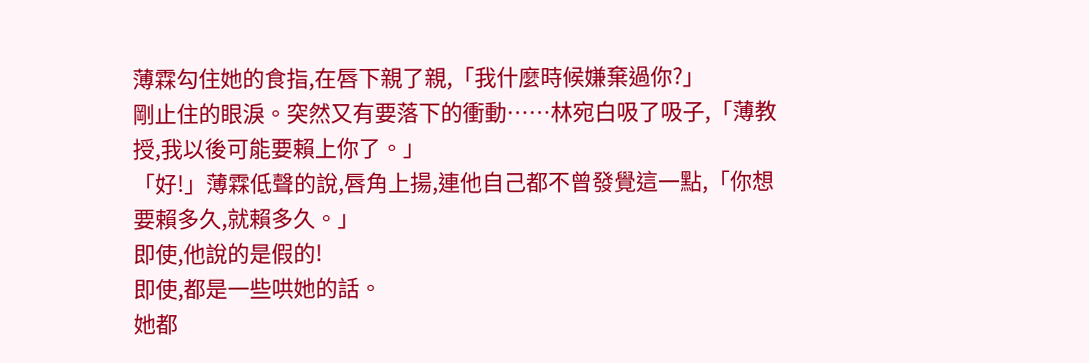薄霖勾住她的食指,在唇下親了親,「我什麼時候嫌棄過你?」
剛止住的眼淚。突然又有要落下的衝動……林宛白吸了吸子,「薄教授,我以後可能要賴上你了。」
「好!」薄霖低聲的說,唇角上揚,連他自己都不曾發覺這一點,「你想要賴多久,就賴多久。」
即使,他說的是假的!
即使,都是一些哄她的話。
她都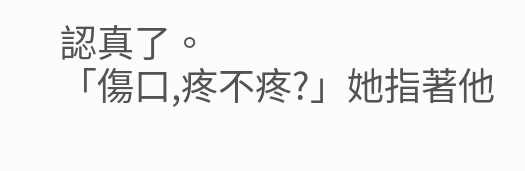認真了。
「傷口,疼不疼?」她指著他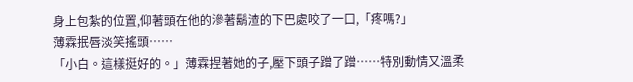身上包紮的位置,仰著頭在他的滲著鬍渣的下巴處咬了一口,「疼嗎?」
薄霖抿唇淡笑搖頭……
「小白。這樣挺好的。」薄霖捏著她的子,壓下頭子蹭了蹭……特別動情又溫柔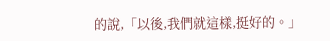的說,「以後,我們就這樣,挺好的。」